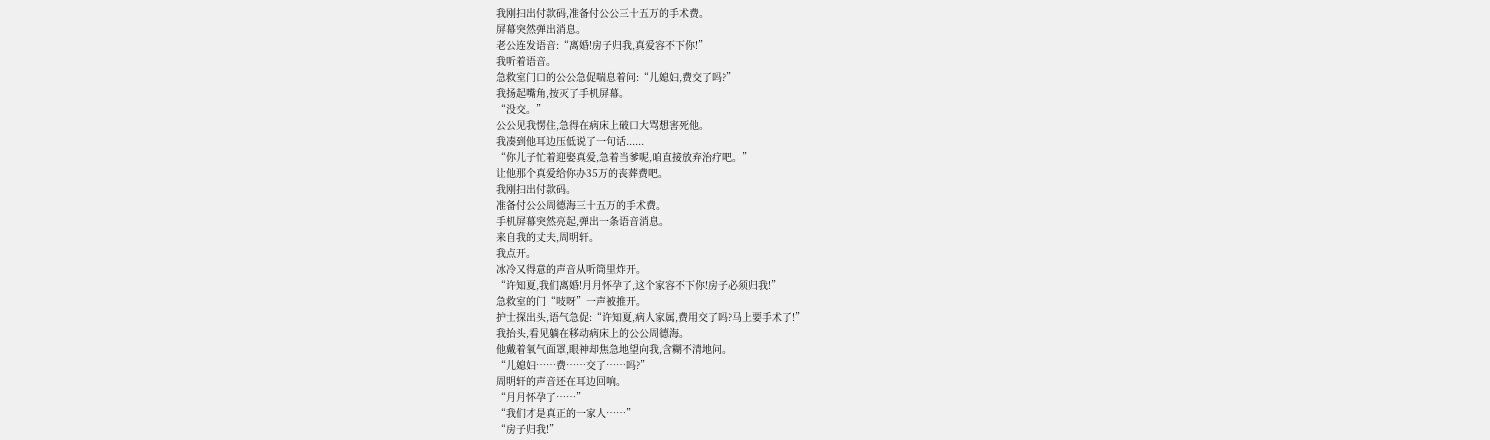我刚扫出付款码,准备付公公三十五万的手术费。
屏幕突然弹出消息。
老公连发语音:“离婚!房子归我,真爱容不下你!”
我听着语音。
急救室门口的公公急促喘息着问:“儿媳妇,费交了吗?”
我扬起嘴角,按灭了手机屏幕。
“没交。”
公公见我愣住,急得在病床上破口大骂想害死他。
我凑到他耳边压低说了一句话......
“你儿子忙着迎娶真爱,急着当爹呢,咱直接放弃治疗吧。”
让他那个真爱给你办35万的丧葬费吧。
我刚扫出付款码。
准备付公公周德海三十五万的手术费。
手机屏幕突然亮起,弹出一条语音消息。
来自我的丈夫,周明轩。
我点开。
冰冷又得意的声音从听筒里炸开。
“许知夏,我们离婚!月月怀孕了,这个家容不下你!房子必须归我!”
急救室的门“吱呀”一声被推开。
护士探出头,语气急促:“许知夏,病人家属,费用交了吗?马上要手术了!”
我抬头,看见躺在移动病床上的公公周德海。
他戴着氧气面罩,眼神却焦急地望向我,含糊不清地问。
“儿媳妇……费……交了……吗?”
周明轩的声音还在耳边回响。
“月月怀孕了……”
“我们才是真正的一家人……”
“房子归我!”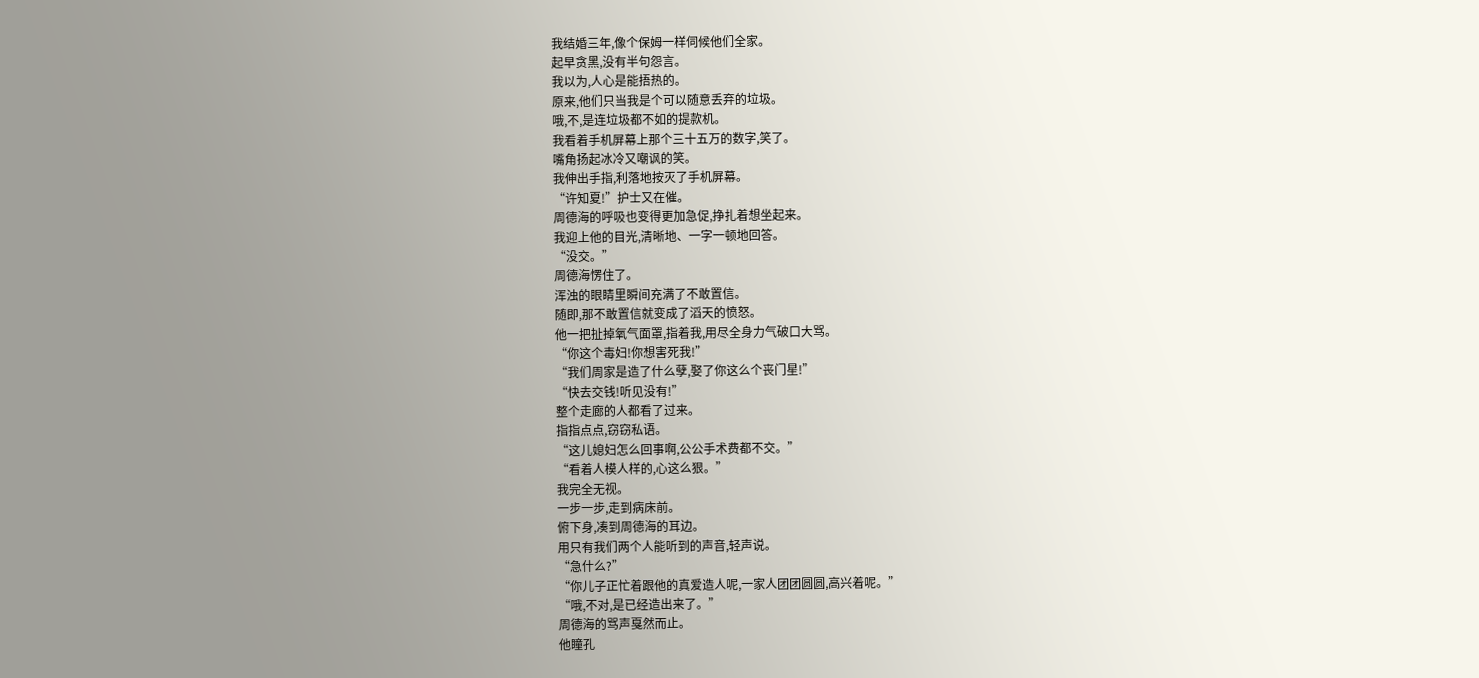我结婚三年,像个保姆一样伺候他们全家。
起早贪黑,没有半句怨言。
我以为,人心是能捂热的。
原来,他们只当我是个可以随意丢弃的垃圾。
哦,不,是连垃圾都不如的提款机。
我看着手机屏幕上那个三十五万的数字,笑了。
嘴角扬起冰冷又嘲讽的笑。
我伸出手指,利落地按灭了手机屏幕。
“许知夏!”护士又在催。
周德海的呼吸也变得更加急促,挣扎着想坐起来。
我迎上他的目光,清晰地、一字一顿地回答。
“没交。”
周德海愣住了。
浑浊的眼睛里瞬间充满了不敢置信。
随即,那不敢置信就变成了滔天的愤怒。
他一把扯掉氧气面罩,指着我,用尽全身力气破口大骂。
“你这个毒妇!你想害死我!”
“我们周家是造了什么孽,娶了你这么个丧门星!”
“快去交钱!听见没有!”
整个走廊的人都看了过来。
指指点点,窃窃私语。
“这儿媳妇怎么回事啊,公公手术费都不交。”
“看着人模人样的,心这么狠。”
我完全无视。
一步一步,走到病床前。
俯下身,凑到周德海的耳边。
用只有我们两个人能听到的声音,轻声说。
“急什么?”
“你儿子正忙着跟他的真爱造人呢,一家人团团圆圆,高兴着呢。”
“哦,不对,是已经造出来了。”
周德海的骂声戛然而止。
他瞳孔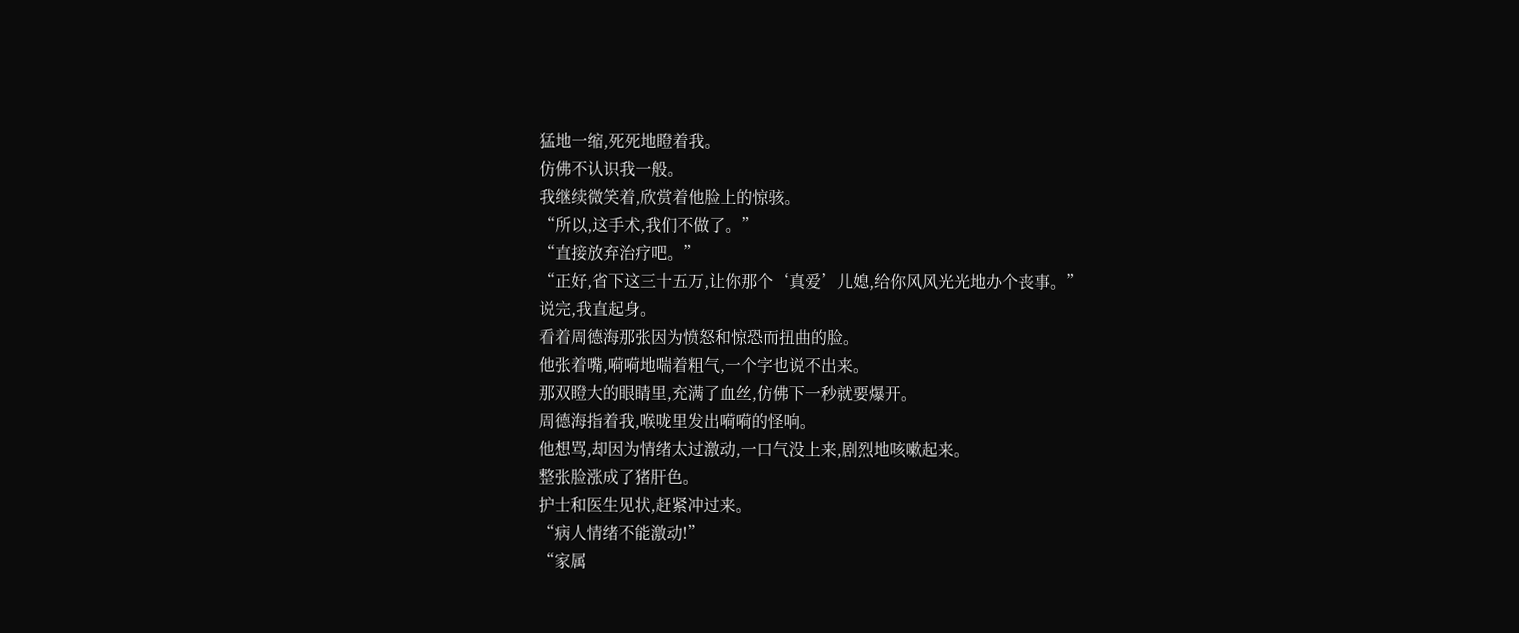猛地一缩,死死地瞪着我。
仿佛不认识我一般。
我继续微笑着,欣赏着他脸上的惊骇。
“所以,这手术,我们不做了。”
“直接放弃治疗吧。”
“正好,省下这三十五万,让你那个‘真爱’儿媳,给你风风光光地办个丧事。”
说完,我直起身。
看着周德海那张因为愤怒和惊恐而扭曲的脸。
他张着嘴,嗬嗬地喘着粗气,一个字也说不出来。
那双瞪大的眼睛里,充满了血丝,仿佛下一秒就要爆开。
周德海指着我,喉咙里发出嗬嗬的怪响。
他想骂,却因为情绪太过激动,一口气没上来,剧烈地咳嗽起来。
整张脸涨成了猪肝色。
护士和医生见状,赶紧冲过来。
“病人情绪不能激动!”
“家属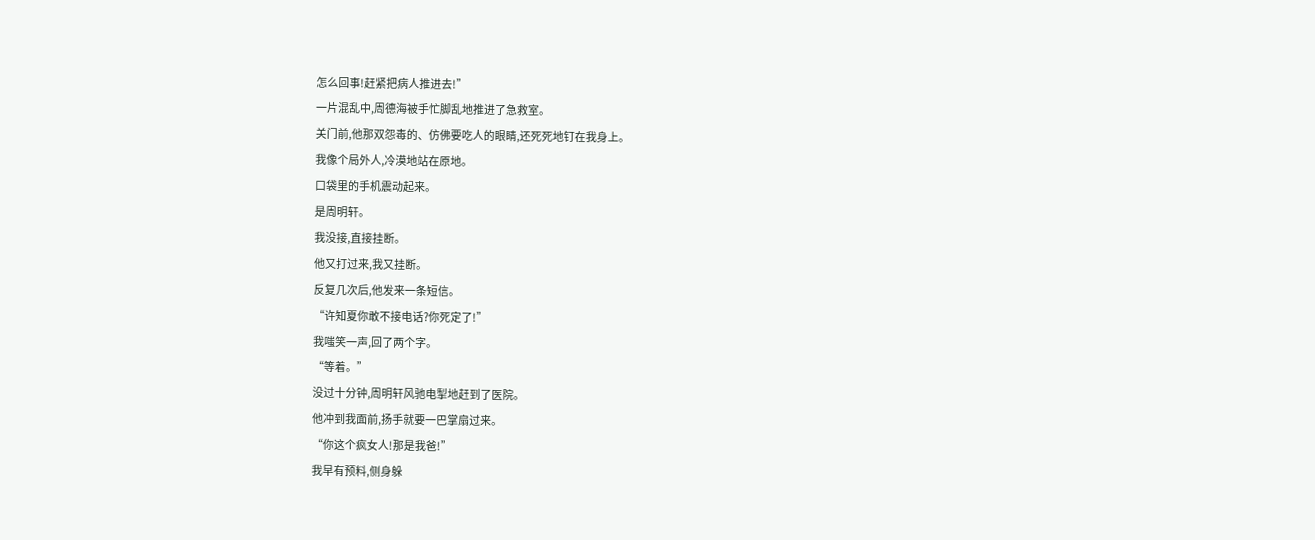怎么回事!赶紧把病人推进去!”
一片混乱中,周德海被手忙脚乱地推进了急救室。
关门前,他那双怨毒的、仿佛要吃人的眼睛,还死死地钉在我身上。
我像个局外人,冷漠地站在原地。
口袋里的手机震动起来。
是周明轩。
我没接,直接挂断。
他又打过来,我又挂断。
反复几次后,他发来一条短信。
“许知夏你敢不接电话?你死定了!”
我嗤笑一声,回了两个字。
“等着。”
没过十分钟,周明轩风驰电掣地赶到了医院。
他冲到我面前,扬手就要一巴掌扇过来。
“你这个疯女人!那是我爸!”
我早有预料,侧身躲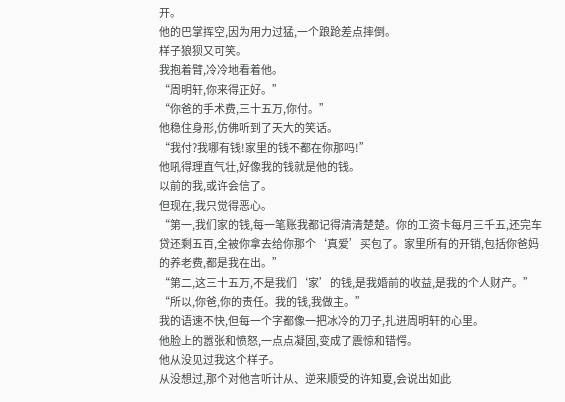开。
他的巴掌挥空,因为用力过猛,一个踉跄差点摔倒。
样子狼狈又可笑。
我抱着臂,冷冷地看着他。
“周明轩,你来得正好。”
“你爸的手术费,三十五万,你付。”
他稳住身形,仿佛听到了天大的笑话。
“我付?我哪有钱!家里的钱不都在你那吗!”
他吼得理直气壮,好像我的钱就是他的钱。
以前的我,或许会信了。
但现在,我只觉得恶心。
“第一,我们家的钱,每一笔账我都记得清清楚楚。你的工资卡每月三千五,还完车贷还剩五百,全被你拿去给你那个‘真爱’买包了。家里所有的开销,包括你爸妈的养老费,都是我在出。”
“第二,这三十五万,不是我们‘家’的钱,是我婚前的收益,是我的个人财产。”
“所以,你爸,你的责任。我的钱,我做主。”
我的语速不快,但每一个字都像一把冰冷的刀子,扎进周明轩的心里。
他脸上的嚣张和愤怒,一点点凝固,变成了震惊和错愕。
他从没见过我这个样子。
从没想过,那个对他言听计从、逆来顺受的许知夏,会说出如此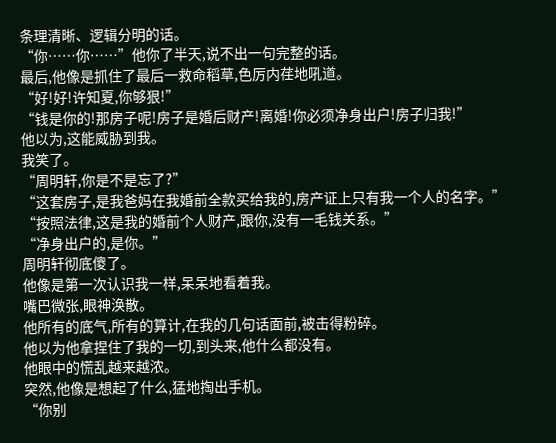条理清晰、逻辑分明的话。
“你……你……”他你了半天,说不出一句完整的话。
最后,他像是抓住了最后一救命稻草,色厉内荏地吼道。
“好!好!许知夏,你够狠!”
“钱是你的!那房子呢!房子是婚后财产!离婚!你必须净身出户!房子归我!”
他以为,这能威胁到我。
我笑了。
“周明轩,你是不是忘了?”
“这套房子,是我爸妈在我婚前全款买给我的,房产证上只有我一个人的名字。”
“按照法律,这是我的婚前个人财产,跟你,没有一毛钱关系。”
“净身出户的,是你。”
周明轩彻底傻了。
他像是第一次认识我一样,呆呆地看着我。
嘴巴微张,眼神涣散。
他所有的底气,所有的算计,在我的几句话面前,被击得粉碎。
他以为他拿捏住了我的一切,到头来,他什么都没有。
他眼中的慌乱越来越浓。
突然,他像是想起了什么,猛地掏出手机。
“你别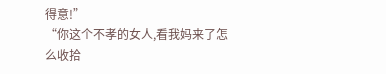得意!”
“你这个不孝的女人,看我妈来了怎么收拾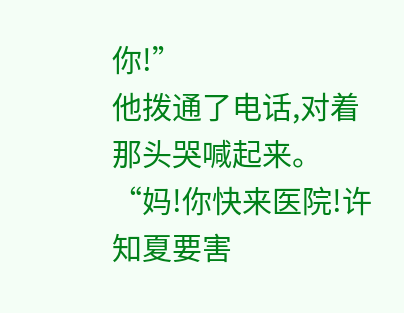你!”
他拨通了电话,对着那头哭喊起来。
“妈!你快来医院!许知夏要害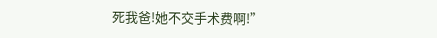死我爸!她不交手术费啊!”